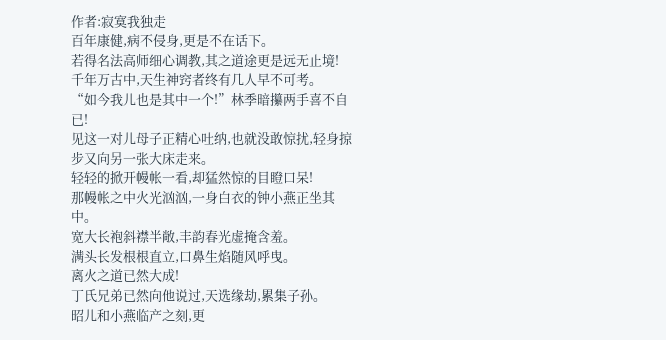作者:寂寞我独走
百年康健,病不侵身,更是不在话下。
若得名法高师细心调教,其之道途更是远无止境!
千年万古中,天生神窍者终有几人早不可考。
“如今我儿也是其中一个!”林季暗攥两手喜不自已!
见这一对儿母子正精心吐纳,也就没敢惊扰,轻身掠步又向另一张大床走来。
轻轻的掀开幔帐一看,却猛然惊的目瞪口呆!
那幔帐之中火光汹汹,一身白衣的钟小燕正坐其中。
宽大长袍斜襟半敞,丰韵春光虚掩含羞。
满头长发根根直立,口鼻生焰随风呼曳。
离火之道已然大成!
丁氏兄弟已然向他说过,天选缘劫,累集子孙。
昭儿和小燕临产之刻,更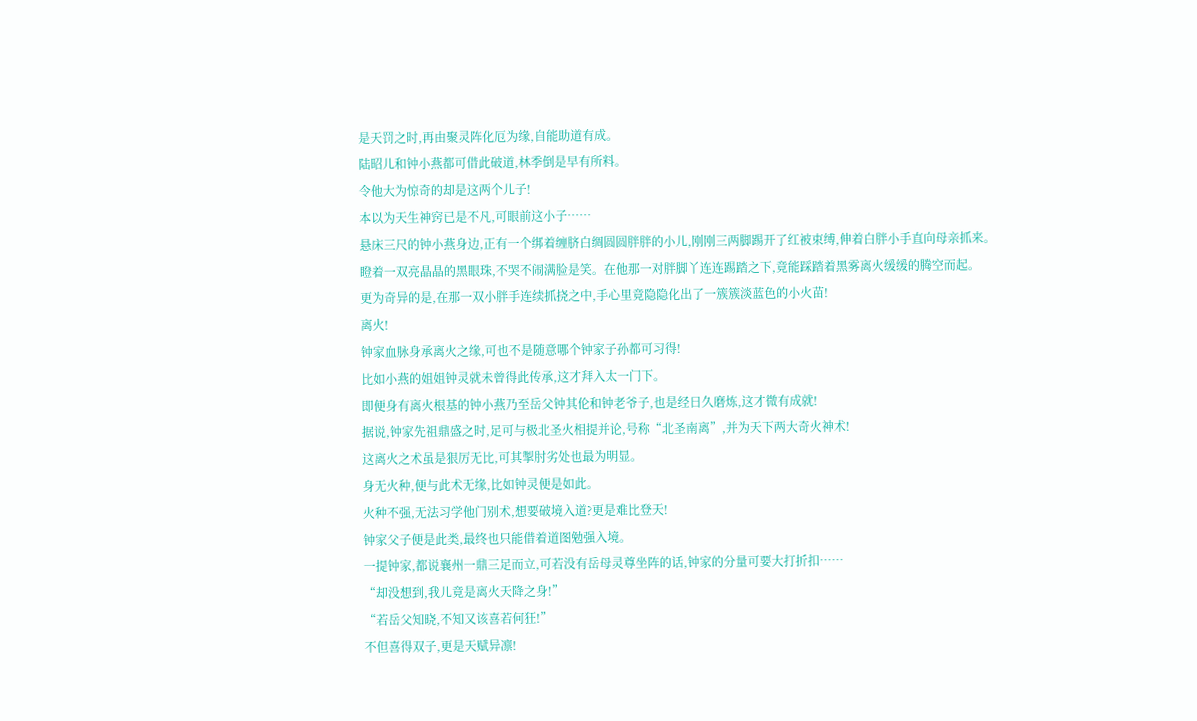是天罚之时,再由聚灵阵化厄为缘,自能助道有成。
陆昭儿和钟小燕都可借此破道,林季倒是早有所料。
令他大为惊奇的却是这两个儿子!
本以为天生神窍已是不凡,可眼前这小子……
悬床三尺的钟小燕身边,正有一个绑着缠脐白绸圆圆胖胖的小儿,刚刚三两脚踢开了红被束缚,伸着白胖小手直向母亲抓来。
瞪着一双亮晶晶的黑眼珠,不哭不闹满脸是笑。在他那一对胖脚丫连连踢踏之下,竟能踩踏着黑雾离火缓缓的腾空而起。
更为奇异的是,在那一双小胖手连续抓挠之中,手心里竟隐隐化出了一簇簇淡蓝色的小火苗!
离火!
钟家血脉身承离火之缘,可也不是随意哪个钟家子孙都可习得!
比如小燕的姐姐钟灵就未曾得此传承,这才拜入太一门下。
即便身有离火根基的钟小燕乃至岳父钟其伦和钟老爷子,也是经日久磨炼,这才微有成就!
据说,钟家先祖鼎盛之时,足可与极北圣火相提并论,号称“北圣南离”,并为天下两大奇火神术!
这离火之术虽是狠厉无比,可其掣肘劣处也最为明显。
身无火种,便与此术无缘,比如钟灵便是如此。
火种不强,无法习学他门别术,想要破境入道?更是难比登天!
钟家父子便是此类,最终也只能借着道图勉强入境。
一提钟家,都说襄州一鼎三足而立,可若没有岳母灵尊坐阵的话,钟家的分量可要大打折扣……
“却没想到,我儿竟是离火天降之身!”
“若岳父知晓,不知又该喜若何狂!”
不但喜得双子,更是天赋异凛!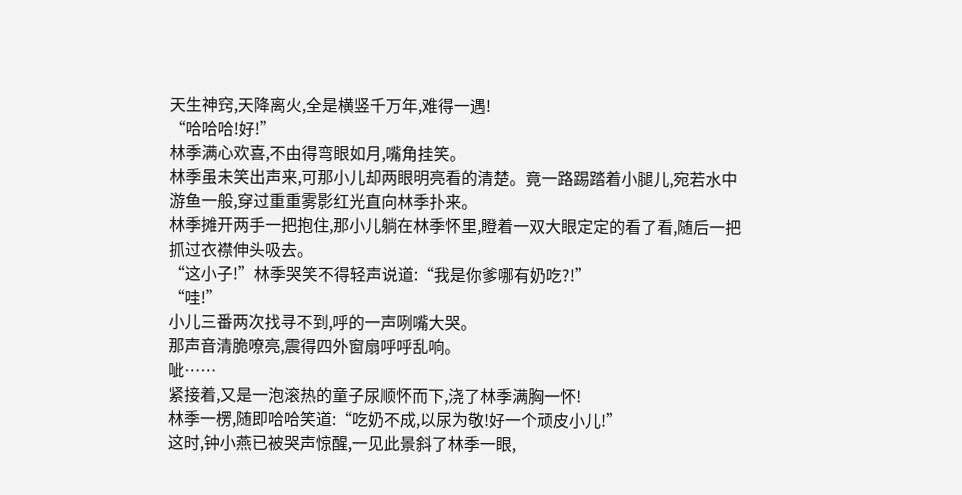天生神窍,天降离火,全是横竖千万年,难得一遇!
“哈哈哈!好!”
林季满心欢喜,不由得弯眼如月,嘴角挂笑。
林季虽未笑出声来,可那小儿却两眼明亮看的清楚。竟一路踢踏着小腿儿,宛若水中游鱼一般,穿过重重雾影红光直向林季扑来。
林季摊开两手一把抱住,那小儿躺在林季怀里,瞪着一双大眼定定的看了看,随后一把抓过衣襟伸头吸去。
“这小子!”林季哭笑不得轻声说道:“我是你爹哪有奶吃?!”
“哇!”
小儿三番两次找寻不到,呼的一声咧嘴大哭。
那声音清脆嘹亮,震得四外窗扇呼呼乱响。
呲……
紧接着,又是一泡滚热的童子尿顺怀而下,浇了林季满胸一怀!
林季一楞,随即哈哈笑道:“吃奶不成,以尿为敬!好一个顽皮小儿!”
这时,钟小燕已被哭声惊醒,一见此景斜了林季一眼,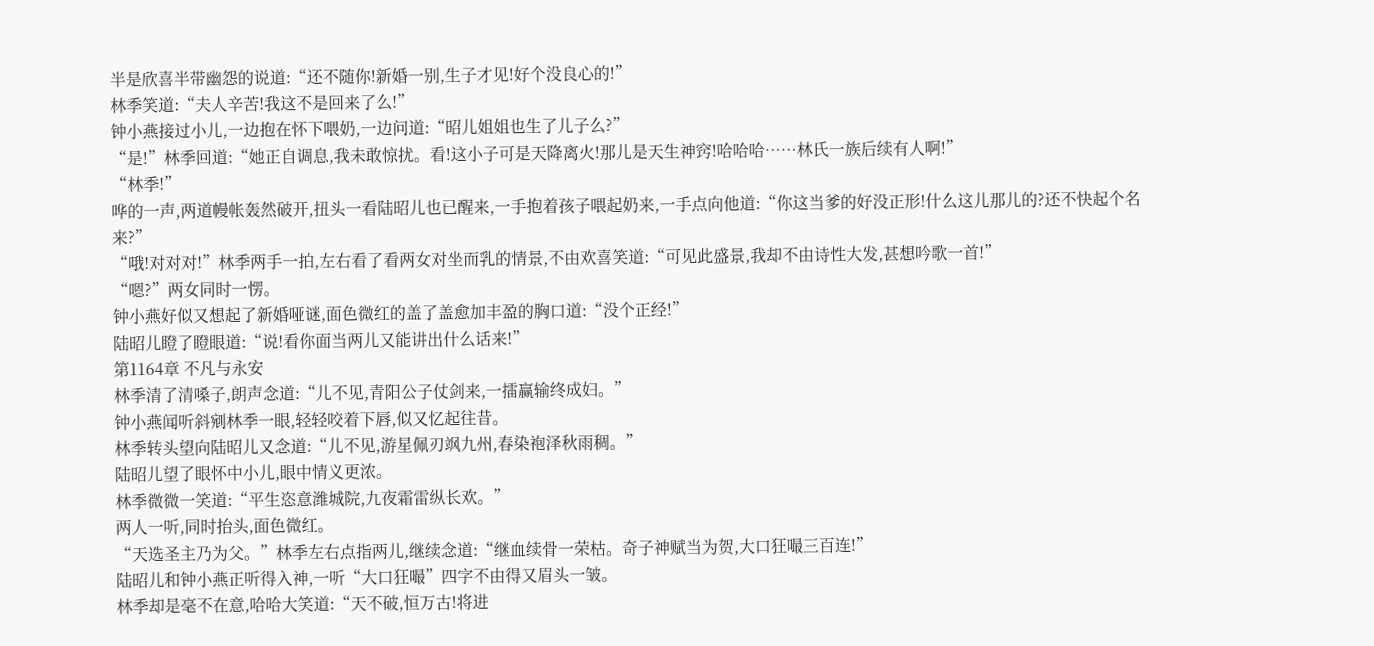半是欣喜半带幽怨的说道:“还不随你!新婚一别,生子才见!好个没良心的!”
林季笑道:“夫人辛苦!我这不是回来了么!”
钟小燕接过小儿,一边抱在怀下喂奶,一边问道:“昭儿姐姐也生了儿子么?”
“是!”林季回道:“她正自调息,我未敢惊扰。看!这小子可是天降离火!那儿是天生神窍!哈哈哈……林氏一族后续有人啊!”
“林季!”
哗的一声,两道幔帐轰然破开,扭头一看陆昭儿也已醒来,一手抱着孩子喂起奶来,一手点向他道:“你这当爹的好没正形!什么这儿那儿的?还不快起个名来?”
“哦!对对对!”林季两手一拍,左右看了看两女对坐而乳的情景,不由欢喜笑道:“可见此盛景,我却不由诗性大发,甚想吟歌一首!”
“嗯?”两女同时一愣。
钟小燕好似又想起了新婚哑谜,面色微红的盖了盖愈加丰盈的胸口道:“没个正经!”
陆昭儿瞪了瞪眼道:“说!看你面当两儿又能讲出什么话来!”
第1164章 不凡与永安
林季清了清嗓子,朗声念道:“儿不见,青阳公子仗剑来,一擂赢输终成妇。”
钟小燕闻听斜剜林季一眼,轻轻咬着下唇,似又忆起往昔。
林季转头望向陆昭儿又念道:“儿不见,游星佩刃飒九州,春染袍泽秋雨稠。”
陆昭儿望了眼怀中小儿,眼中情义更浓。
林季微微一笑道:“平生恣意潍城院,九夜霜雷纵长欢。”
两人一听,同时抬头,面色微红。
“天选圣主乃为父。”林季左右点指两儿,继续念道:“继血续骨一荣枯。奇子神赋当为贺,大口狂嘬三百连!”
陆昭儿和钟小燕正听得入神,一听“大口狂嘬”四字不由得又眉头一皱。
林季却是毫不在意,哈哈大笑道:“天不破,恒万古!将进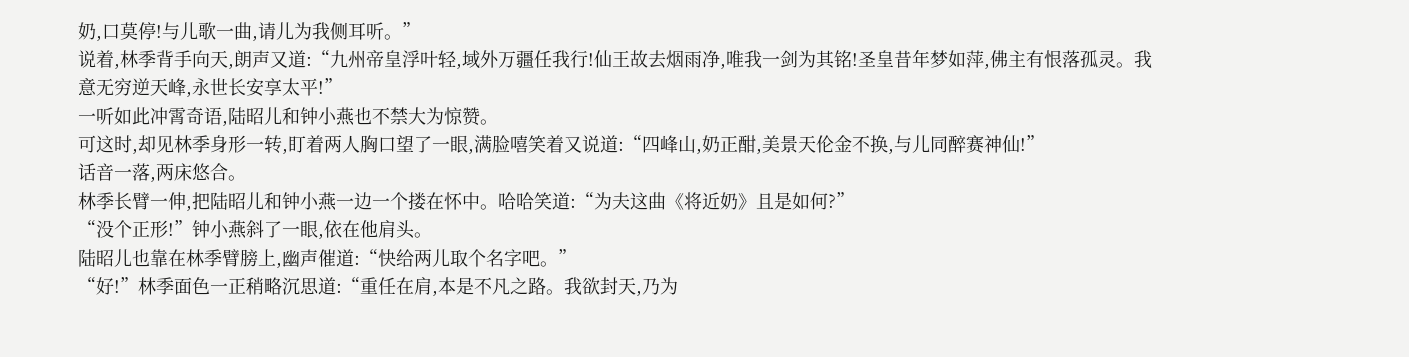奶,口莫停!与儿歌一曲,请儿为我侧耳听。”
说着,林季背手向天,朗声又道:“九州帝皇浮叶轻,域外万疆任我行!仙王故去烟雨净,唯我一剑为其铭!圣皇昔年梦如萍,佛主有恨落孤灵。我意无穷逆天峰,永世长安享太平!”
一听如此冲霄奇语,陆昭儿和钟小燕也不禁大为惊赞。
可这时,却见林季身形一转,盯着两人胸口望了一眼,满脸嘻笑着又说道:“四峰山,奶正酣,美景天伦金不换,与儿同醉赛神仙!”
话音一落,两床悠合。
林季长臂一伸,把陆昭儿和钟小燕一边一个搂在怀中。哈哈笑道:“为夫这曲《将近奶》且是如何?”
“没个正形!”钟小燕斜了一眼,依在他肩头。
陆昭儿也靠在林季臂膀上,幽声催道:“快给两儿取个名字吧。”
“好!”林季面色一正稍略沉思道:“重任在肩,本是不凡之路。我欲封天,乃为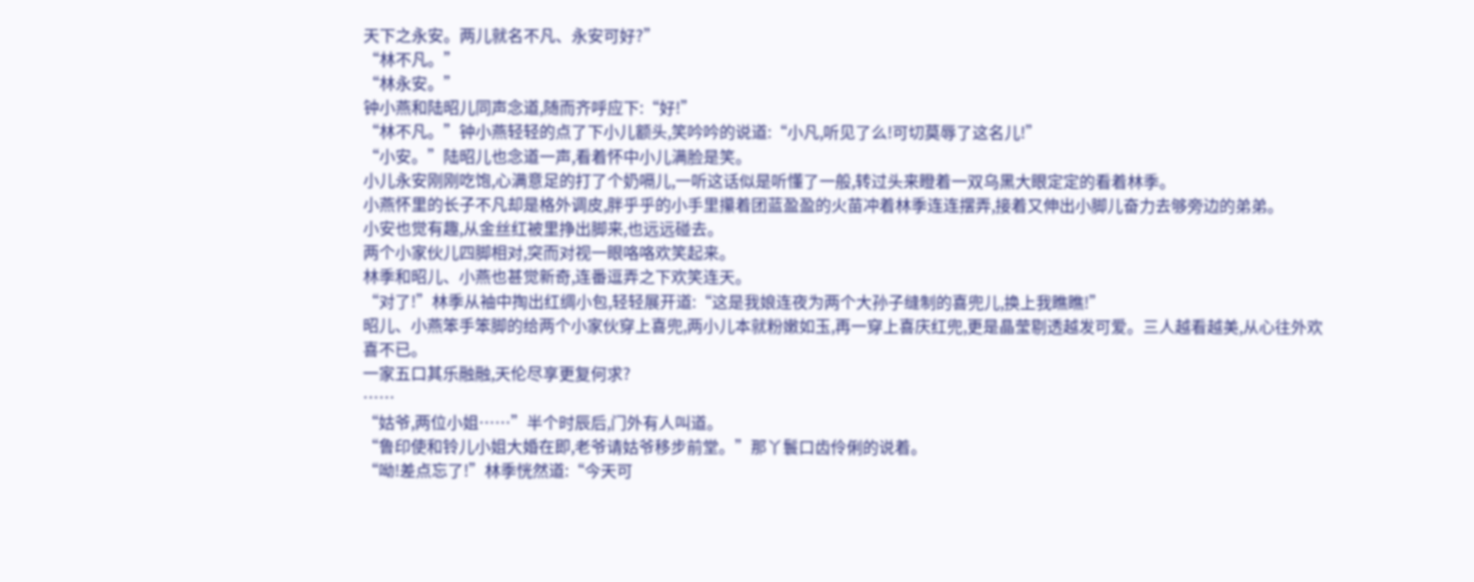天下之永安。两儿就名不凡、永安可好?”
“林不凡。”
“林永安。”
钟小燕和陆昭儿同声念道,随而齐呼应下:“好!”
“林不凡。”钟小燕轻轻的点了下小儿额头,笑吟吟的说道:“小凡,听见了么!可切莫辱了这名儿!”
“小安。”陆昭儿也念道一声,看着怀中小儿满脸是笑。
小儿永安刚刚吃饱,心满意足的打了个奶嗝儿,一听这话似是听懂了一般,转过头来瞪着一双乌黑大眼定定的看着林季。
小燕怀里的长子不凡却是格外调皮,胖乎乎的小手里攥着团蓝盈盈的火苗冲着林季连连摆弄,接着又伸出小脚儿奋力去够旁边的弟弟。
小安也觉有趣,从金丝红被里挣出脚来,也远远碰去。
两个小家伙儿四脚相对,突而对视一眼咯咯欢笑起来。
林季和昭儿、小燕也甚觉新奇,连番逗弄之下欢笑连天。
“对了!”林季从袖中掏出红绸小包,轻轻展开道:“这是我娘连夜为两个大孙子缝制的喜兜儿,换上我瞧瞧!”
昭儿、小燕笨手笨脚的给两个小家伙穿上喜兜,两小儿本就粉嫩如玉,再一穿上喜庆红兜,更是晶莹剔透越发可爱。三人越看越美,从心往外欢喜不已。
一家五口其乐融融,天伦尽享更复何求?
……
“姑爷,两位小姐……”半个时辰后,门外有人叫道。
“鲁印使和铃儿小姐大婚在即,老爷请姑爷移步前堂。”那丫鬟口齿伶俐的说着。
“呦!差点忘了!”林季恍然道:“今天可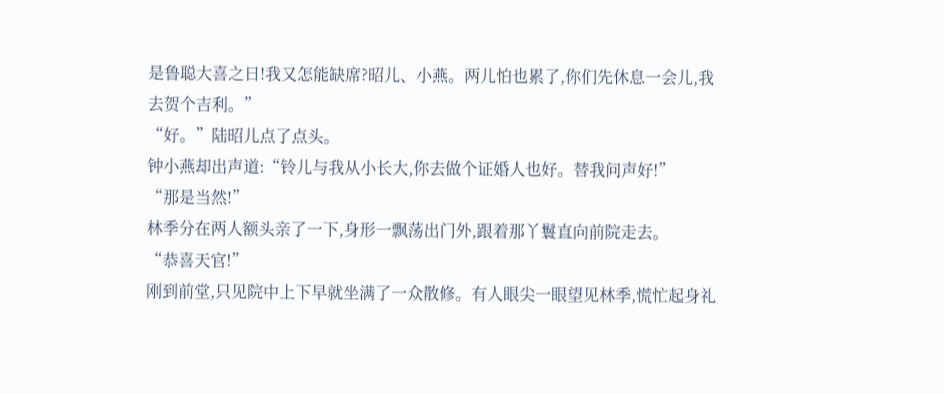是鲁聪大喜之日!我又怎能缺席?昭儿、小燕。两儿怕也累了,你们先休息一会儿,我去贺个吉利。”
“好。”陆昭儿点了点头。
钟小燕却出声道:“铃儿与我从小长大,你去做个证婚人也好。替我问声好!”
“那是当然!”
林季分在两人额头亲了一下,身形一飘荡出门外,跟着那丫鬟直向前院走去。
“恭喜天官!”
刚到前堂,只见院中上下早就坐满了一众散修。有人眼尖一眼望见林季,慌忙起身礼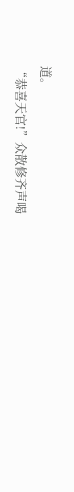道。
“恭喜天官!”众散修齐声喝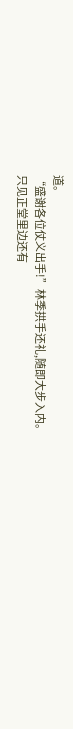道。
“盛谢各位仗义出手!”林季拱手还礼,随即大步入内。
只见正堂里边还有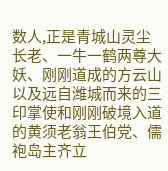数人,正是青城山灵尘长老、一牛一鹤两尊大妖、刚刚道成的方云山以及远自潍城而来的三印掌使和刚刚破境入道的黄须老翁王伯党、儒袍岛主齐立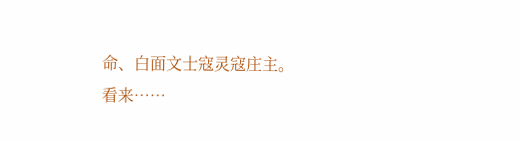命、白面文士寇灵寇庄主。
看来……